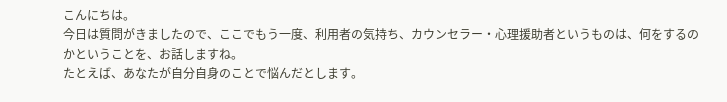こんにちは。
今日は質問がきましたので、ここでもう一度、利用者の気持ち、カウンセラー・心理援助者というものは、何をするのかということを、お話しますね。
たとえば、あなたが自分自身のことで悩んだとします。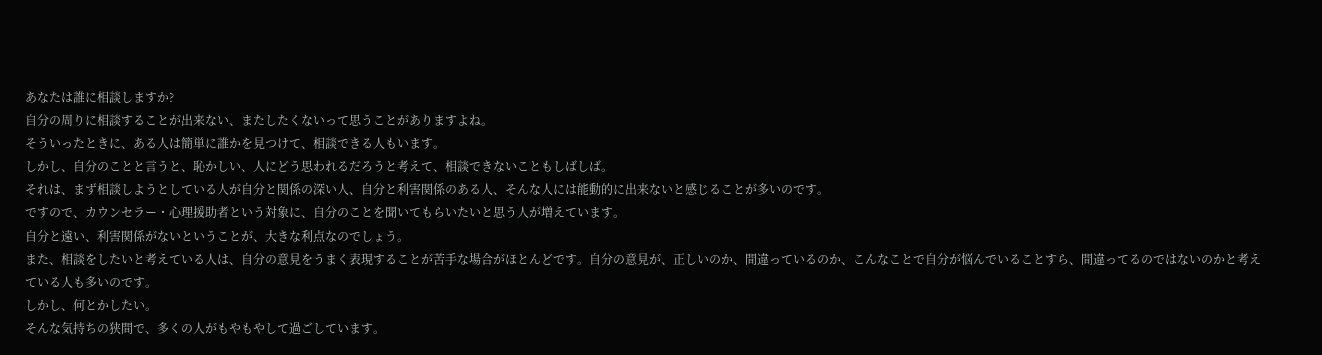あなたは誰に相談しますか?
自分の周りに相談することが出来ない、またしたくないって思うことがありますよね。
そういったときに、ある人は簡単に誰かを見つけて、相談できる人もいます。
しかし、自分のことと言うと、恥かしい、人にどう思われるだろうと考えて、相談できないこともしばしば。
それは、まず相談しようとしている人が自分と関係の深い人、自分と利害関係のある人、そんな人には能動的に出来ないと感じることが多いのです。
ですので、カウンセラー・心理援助者という対象に、自分のことを聞いてもらいたいと思う人が増えています。
自分と遠い、利害関係がないということが、大きな利点なのでしょう。
また、相談をしたいと考えている人は、自分の意見をうまく表現することが苦手な場合がほとんどです。自分の意見が、正しいのか、間違っているのか、こんなことで自分が悩んでいることすら、間違ってるのではないのかと考えている人も多いのです。
しかし、何とかしたい。
そんな気持ちの狭間で、多くの人がもやもやして過ごしています。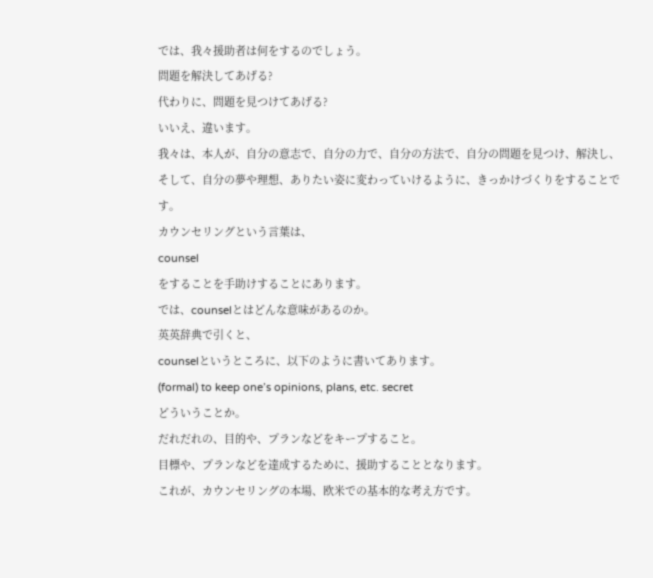では、我々援助者は何をするのでしょう。
問題を解決してあげる?
代わりに、問題を見つけてあげる?
いいえ、違います。
我々は、本人が、自分の意志で、自分の力で、自分の方法で、自分の問題を見つけ、解決し、そして、自分の夢や理想、ありたい姿に変わっていけるように、きっかけづくりをすることです。
カウンセリングという言葉は、
counsel
をすることを手助けすることにあります。
では、counselとはどんな意味があるのか。
英英辞典で引くと、
counselというところに、以下のように書いてあります。
(formal) to keep one’s opinions, plans, etc. secret
どういうことか。
だれだれの、目的や、プランなどをキープすること。
目標や、プランなどを達成するために、援助することとなります。
これが、カウンセリングの本場、欧米での基本的な考え方です。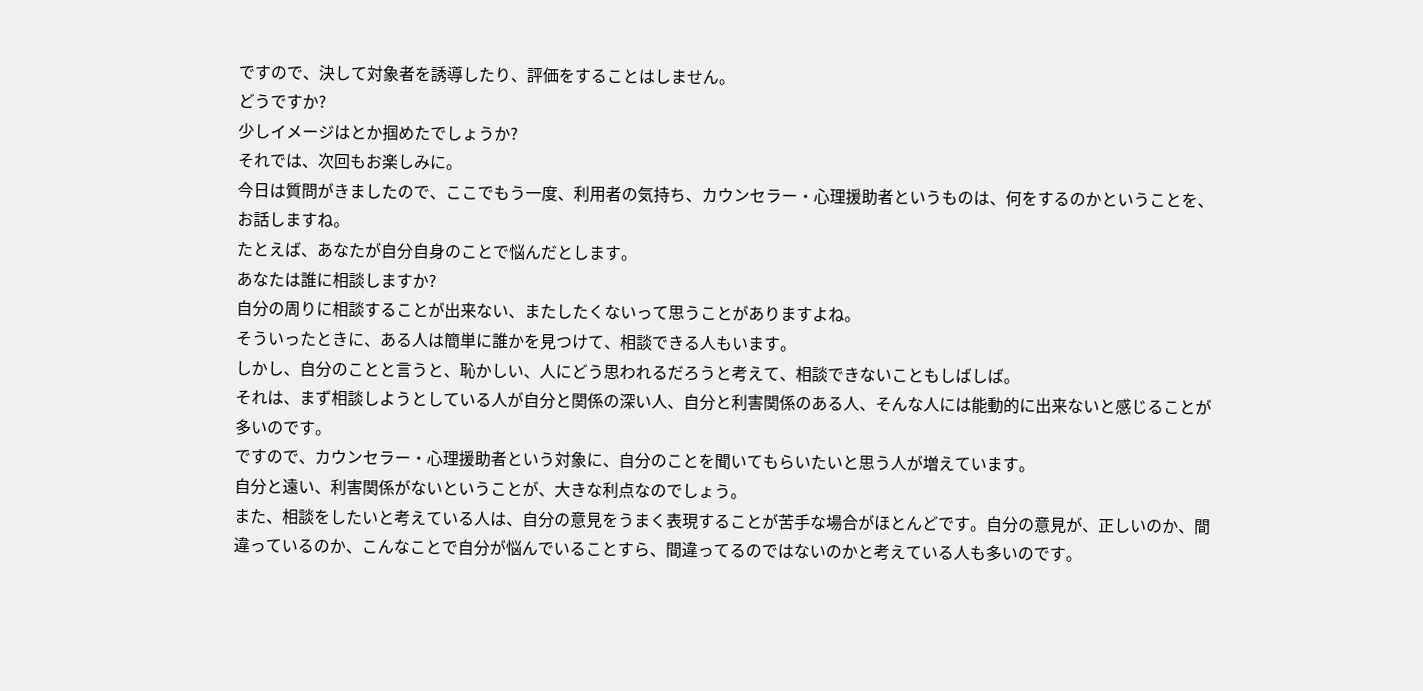ですので、決して対象者を誘導したり、評価をすることはしません。
どうですか?
少しイメージはとか掴めたでしょうか?
それでは、次回もお楽しみに。
今日は質問がきましたので、ここでもう一度、利用者の気持ち、カウンセラー・心理援助者というものは、何をするのかということを、お話しますね。
たとえば、あなたが自分自身のことで悩んだとします。
あなたは誰に相談しますか?
自分の周りに相談することが出来ない、またしたくないって思うことがありますよね。
そういったときに、ある人は簡単に誰かを見つけて、相談できる人もいます。
しかし、自分のことと言うと、恥かしい、人にどう思われるだろうと考えて、相談できないこともしばしば。
それは、まず相談しようとしている人が自分と関係の深い人、自分と利害関係のある人、そんな人には能動的に出来ないと感じることが多いのです。
ですので、カウンセラー・心理援助者という対象に、自分のことを聞いてもらいたいと思う人が増えています。
自分と遠い、利害関係がないということが、大きな利点なのでしょう。
また、相談をしたいと考えている人は、自分の意見をうまく表現することが苦手な場合がほとんどです。自分の意見が、正しいのか、間違っているのか、こんなことで自分が悩んでいることすら、間違ってるのではないのかと考えている人も多いのです。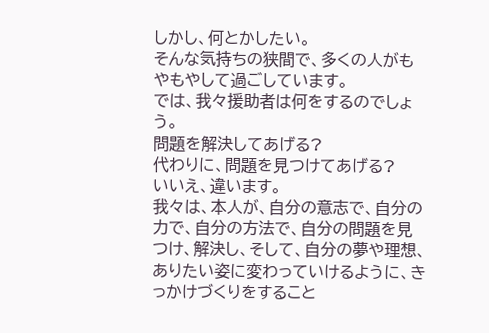しかし、何とかしたい。
そんな気持ちの狭間で、多くの人がもやもやして過ごしています。
では、我々援助者は何をするのでしょう。
問題を解決してあげる?
代わりに、問題を見つけてあげる?
いいえ、違います。
我々は、本人が、自分の意志で、自分の力で、自分の方法で、自分の問題を見つけ、解決し、そして、自分の夢や理想、ありたい姿に変わっていけるように、きっかけづくりをすること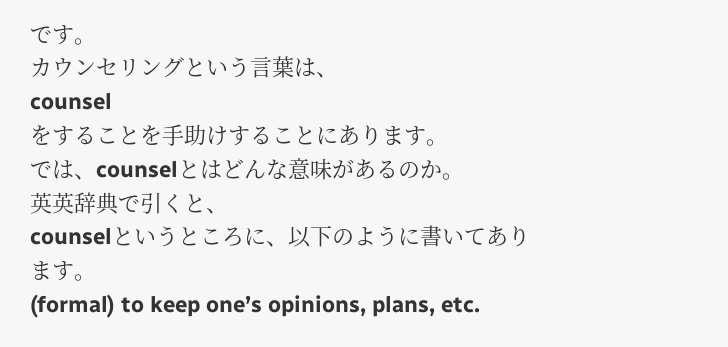です。
カウンセリングという言葉は、
counsel
をすることを手助けすることにあります。
では、counselとはどんな意味があるのか。
英英辞典で引くと、
counselというところに、以下のように書いてあります。
(formal) to keep one’s opinions, plans, etc.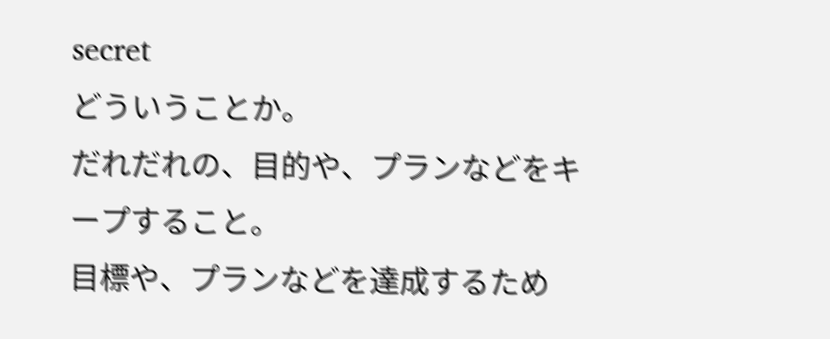secret
どういうことか。
だれだれの、目的や、プランなどをキープすること。
目標や、プランなどを達成するため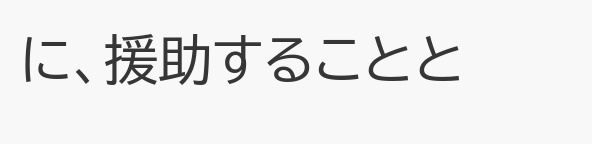に、援助することと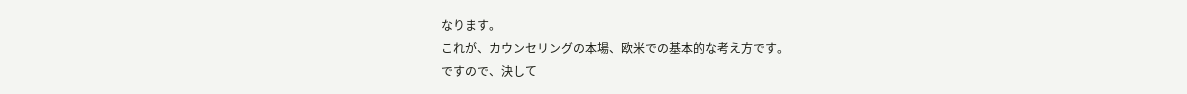なります。
これが、カウンセリングの本場、欧米での基本的な考え方です。
ですので、決して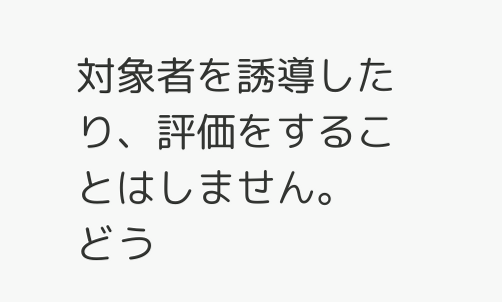対象者を誘導したり、評価をすることはしません。
どう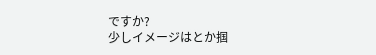ですか?
少しイメージはとか掴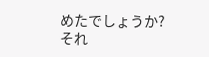めたでしょうか?
それ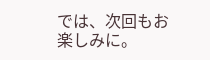では、次回もお楽しみに。